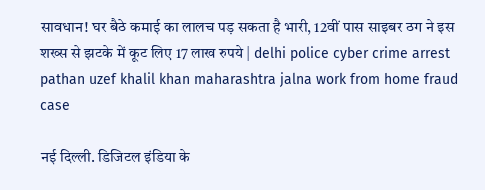सावधान! घर बैठे कमाई का लालच पड़ सकता है भारी, 12वीं पास साइबर ठग ने इस शख्स से झटके में कूट लिए 17 लाख रुपये | delhi police cyber crime arrest pathan uzef khalil khan maharashtra jalna work from home fraud case

नई दिल्ली. डिजिटल इंडिया के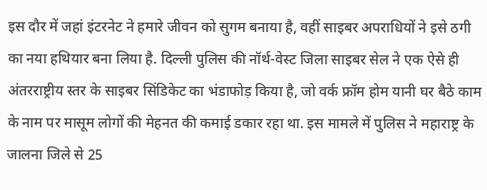इस दौर में जहां इंटरनेट ने हमारे जीवन को सुगम बनाया है, वहीं साइबर अपराधियों ने इसे ठगी का नया हथियार बना लिया है. दिल्ली पुलिस की नॉर्थ-वेस्ट जिला साइबर सेल ने एक ऐसे ही अंतरराष्ट्रीय स्तर के साइबर सिंडिकेट का भंडाफोड़ किया है, जो वर्क फ्रॉम होम यानी घर बैठे काम के नाम पर मासूम लोगों की मेहनत की कमाई डकार रहा था. इस मामले में पुलिस ने महाराष्ट्र के जालना जिले से 25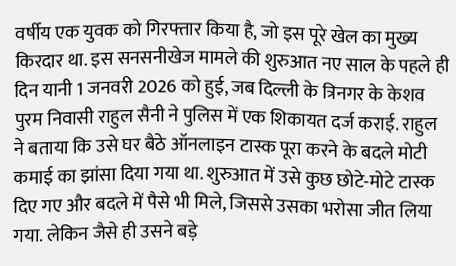वर्षीय एक युवक को गिरफ्तार किया है, जो इस पूरे खेल का मुख्य किरदार था. इस सनसनीखेज मामले की शुरुआत नए साल के पहले ही दिन यानी 1 जनवरी 2026 को हुई, जब दिल्ली के त्रिनगर के केशव पुरम निवासी राहुल सैनी ने पुलिस में एक शिकायत दर्ज कराई. राहुल ने बताया कि उसे घर बैठे ऑनलाइन टास्क पूरा करने के बदले मोटी कमाई का झांसा दिया गया था. शुरुआत में उसे कुछ छोटे-मोटे टास्क दिए गए और बदले में पैसे भी मिले, जिससे उसका भरोसा जीत लिया गया. लेकिन जैसे ही उसने बड़े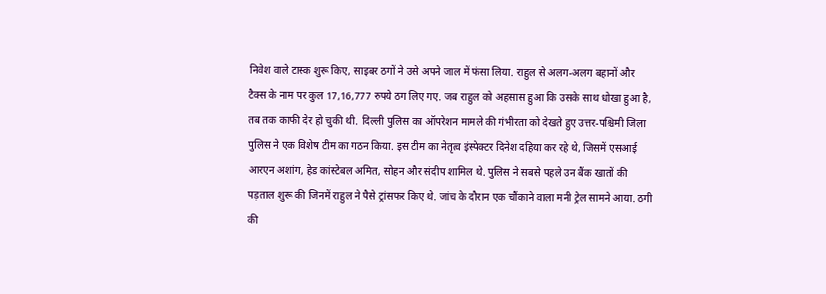निवेश वाले टास्क शुरू किए, साइबर ठगों ने उसे अपने जाल में फंसा लिया. राहुल से अलग-अलग बहानों और टैक्स के नाम पर कुल 17,16,777 रुपये ठग लिए गए. जब राहुल को अहसास हुआ कि उसके साथ धोखा हुआ है, तब तक काफी देर हो चुकी थी. दिल्ली पुलिस का ऑपरेशन मामले की गंभीरता को देखते हुए उत्तर-पश्चिमी जिला पुलिस ने एक विशेष टीम का गठन किया. इस टीम का नेतृत्व इंस्पेक्टर दिनेश दहिया कर रहे थे, जिसमें एसआई आरएन अशांग, हेड कांस्टेबल अमित, सोहन और संदीप शामिल थे. पुलिस ने सबसे पहले उन बैंक खातों की पड़ताल शुरू की जिनमें राहुल ने पैसे ट्रांसफर किए थे. जांच के दौरान एक चौंकाने वाला मनी ट्रेल सामने आया. ठगी की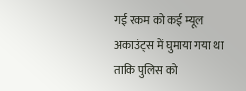गई रकम को कई म्यूल अकाउंट्स में घुमाया गया था ताकि पुलिस को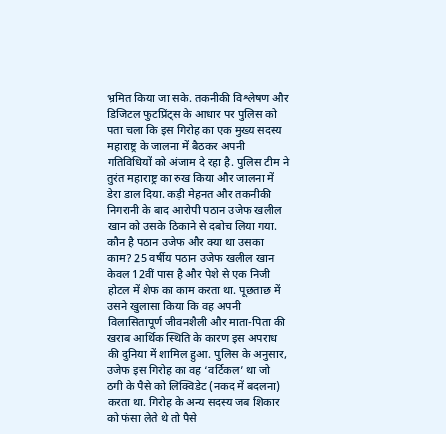भ्रमित किया जा सके. तकनीकी विश्लेषण और डिजिटल फुटप्रिंट्स के आधार पर पुलिस को पता चला कि इस गिरोह का एक मुख्य सदस्य महाराष्ट्र के जालना में बैठकर अपनी गतिविधियों को अंजाम दे रहा है. पुलिस टीम ने तुरंत महाराष्ट्र का रुख किया और जालना में डेरा डाल दिया. कड़ी मेहनत और तकनीकी निगरानी के बाद आरोपी पठान उजेफ खलील खान को उसके ठिकाने से दबोच लिया गया. कौन है पठान उजेफ और क्या था उसका काम? 25 वर्षीय पठान उजेफ खलील खान केवल 12वीं पास है और पेशे से एक निजी होटल में शेफ का काम करता था. पूछताछ में उसने खुलासा किया कि वह अपनी विलासितापूर्ण जीवनशैली और माता-पिता की खराब आर्थिक स्थिति के कारण इस अपराध की दुनिया में शामिल हुआ. पुलिस के अनुसार, उजेफ इस गिरोह का वह ‘वर्टिकल’ था जो ठगी के पैसे को लिक्विडेट (नकद में बदलना) करता था. गिरोह के अन्य सदस्य जब शिकार को फंसा लेते थे तो पैसे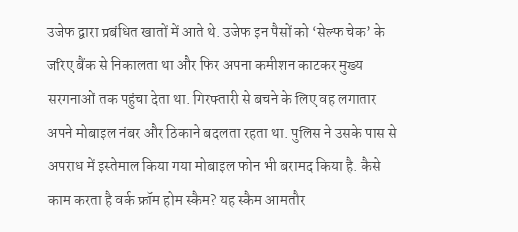उजेफ द्वारा प्रबंधित खातों में आते थे. उजेफ इन पैसों को ‘सेल्फ चेक’ के जरिए बैंक से निकालता था और फिर अपना कमीशन काटकर मुख्य सरगनाओं तक पहुंचा देता था. गिरफ्तारी से बचने के लिए वह लगातार अपने मोबाइल नंबर और ठिकाने बदलता रहता था. पुलिस ने उसके पास से अपराध में इस्तेमाल किया गया मोबाइल फोन भी बरामद किया है. कैसे काम करता है वर्क फ्रॉम होम स्कैम? यह स्कैम आमतौर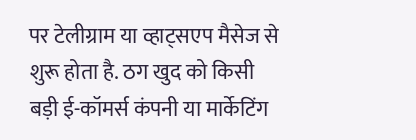पर टेलीग्राम या व्हाट्सएप मैसेज से शुरू होता है. ठग खुद को किसी बड़ी ई-कॉमर्स कंपनी या मार्केटिंग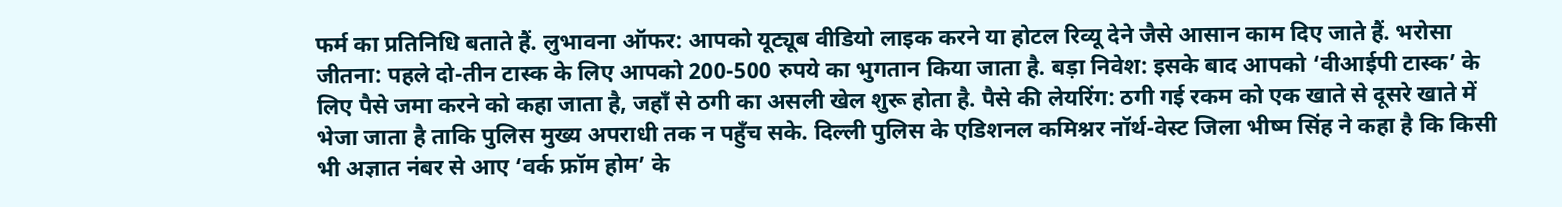फर्म का प्रतिनिधि बताते हैं. लुभावना ऑफर: आपको यूट्यूब वीडियो लाइक करने या होटल रिव्यू देने जैसे आसान काम दिए जाते हैं. भरोसा जीतना: पहले दो-तीन टास्क के लिए आपको 200-500 रुपये का भुगतान किया जाता है. बड़ा निवेश: इसके बाद आपको ‘वीआईपी टास्क’ के लिए पैसे जमा करने को कहा जाता है, जहाँ से ठगी का असली खेल शुरू होता है. पैसे की लेयरिंग: ठगी गई रकम को एक खाते से दूसरे खाते में भेजा जाता है ताकि पुलिस मुख्य अपराधी तक न पहुँच सके. दिल्ली पुलिस के एडिशनल कमिश्नर नॉर्थ-वेस्ट जिला भीष्म सिंह ने कहा है कि किसी भी अज्ञात नंबर से आए ‘वर्क फ्रॉम होम’ के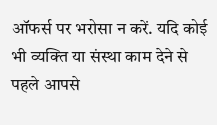ऑफर्स पर भरोसा न करें. यदि कोई भी व्यक्ति या संस्था काम देने से पहले आपसे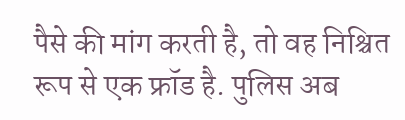पैसे की मांग करती है, तो वह निश्चित रूप से एक फ्रॉड है. पुलिस अब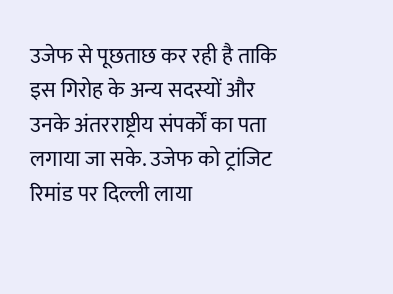उजेफ से पूछताछ कर रही है ताकि इस गिरोह के अन्य सदस्यों और उनके अंतरराष्ट्रीय संपर्कों का पता लगाया जा सके. उजेफ को ट्रांजिट रिमांड पर दिल्ली लाया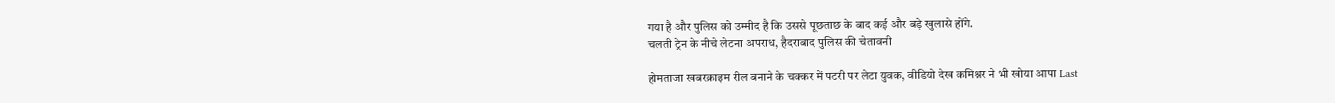गया है और पुलिस को उम्मीद है कि उससे पूछताछ के बाद कई और बड़े खुलासे होंगे.
चलती ट्रेन के नीचे लेटना अपराध, हैदराबाद पुलिस की चेतावनी

होमताजा खबरक्राइम रील बनाने के चक्कर में पटरी पर लेटा युवक, वीडियो देख कमिश्नर ने भी खोया आपा Last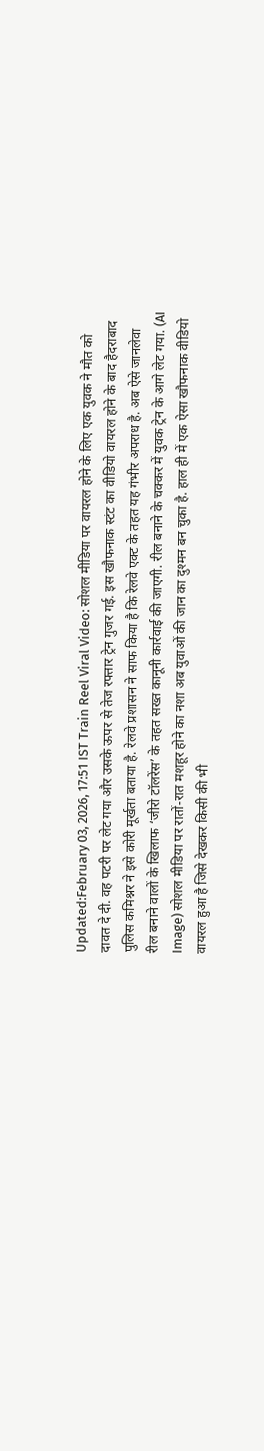Updated:February 03, 2026, 17:51 IST Train Reel Viral Video: सोशल मीडिया पर वायरल होने के लिए एक युवक ने मौत को दावत दे दी. वह पटरी पर लेट गया और उसके ऊपर से तेज रफ्तार ट्रेन गुजर गई. इस खौफनाक स्टंट का वीडियो वायरल होने के बाद हैदराबाद पुलिस कमिश्नर ने इसे कोरी मूर्खता बताया है. रेलवे प्रशासन ने साफ किया है कि रेलवे एक्ट के तहत यह गंभीर अपराध है. अब ऐसे जानलेवा रील बनाने वालों के खिलाफ ‘जीरो टॉलरेंस’ के तहत सख्त कानूनी कार्रवाई की जाएगी. रील बनाने के चक्कर में युवक ट्रेन के आगे लेट गया. (AI Image) सोशल मीडिया पर रातों-रात मशहूर होने का नशा अब युवाओं की जान का दुश्मन बन चुका है. हाल ही में एक ऐसा खौफनाक वीडियो वायरल हुआ है जिसे देखकर किसी की भी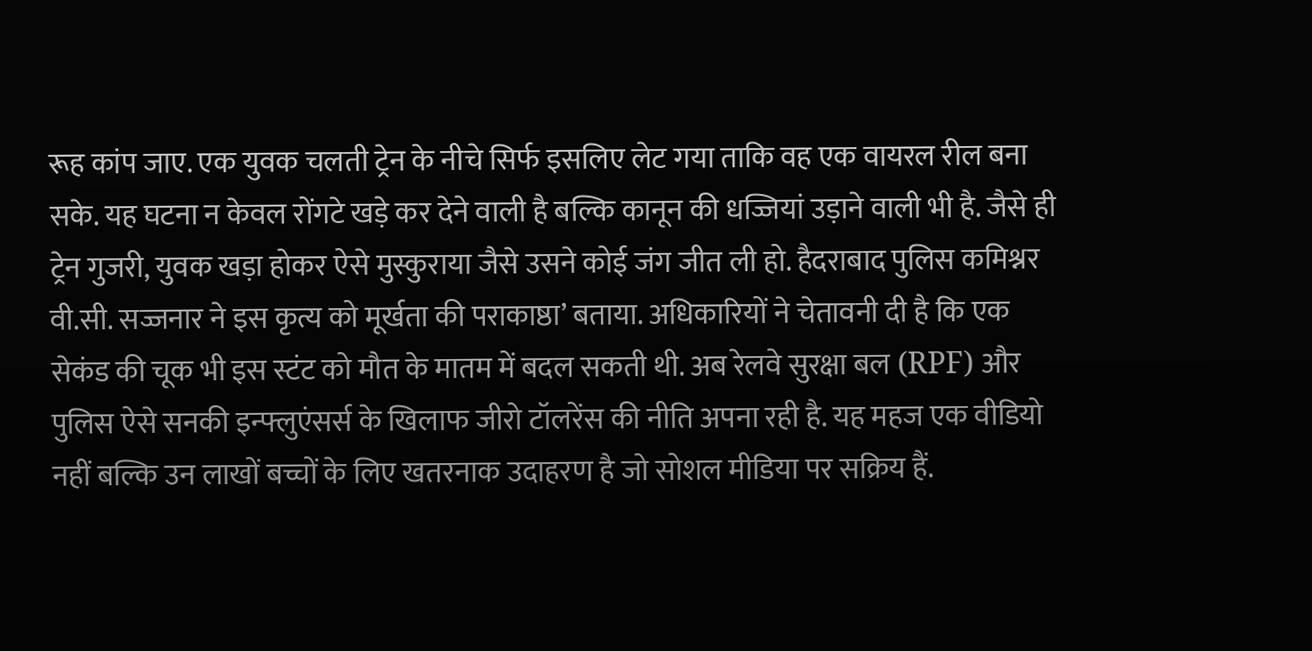रूह कांप जाए. एक युवक चलती ट्रेन के नीचे सिर्फ इसलिए लेट गया ताकि वह एक वायरल रील बना सके. यह घटना न केवल रोंगटे खड़े कर देने वाली है बल्कि कानून की धज्जियां उड़ाने वाली भी है. जैसे ही ट्रेन गुजरी, युवक खड़ा होकर ऐसे मुस्कुराया जैसे उसने कोई जंग जीत ली हो. हैदराबाद पुलिस कमिश्नर वी.सी. सज्जनार ने इस कृत्य को मूर्खता की पराकाष्ठा’ बताया. अधिकारियों ने चेतावनी दी है कि एक सेकंड की चूक भी इस स्टंट को मौत के मातम में बदल सकती थी. अब रेलवे सुरक्षा बल (RPF) और पुलिस ऐसे सनकी इन्फ्लुएंसर्स के खिलाफ जीरो टॉलरेंस की नीति अपना रही है. यह महज एक वीडियो नहीं बल्कि उन लाखों बच्चों के लिए खतरनाक उदाहरण है जो सोशल मीडिया पर सक्रिय हैं.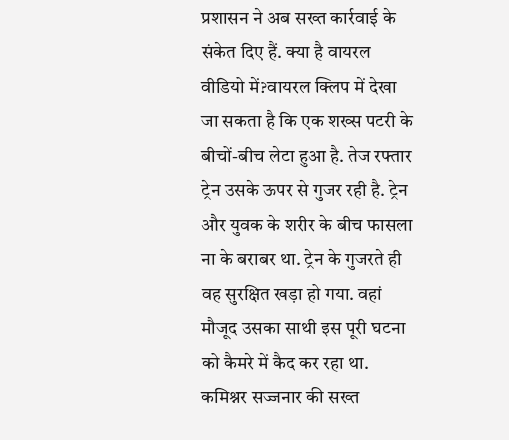प्रशासन ने अब सख्त कार्रवाई के संकेत दिए हैं. क्या है वायरल वीडियो में?वायरल क्लिप में देखा जा सकता है कि एक शख्स पटरी के बीचों-बीच लेटा हुआ है. तेज रफ्तार ट्रेन उसके ऊपर से गुजर रही है. ट्रेन और युवक के शरीर के बीच फासला ना के बराबर था. ट्रेन के गुजरते ही वह सुरक्षित खड़ा हो गया. वहां मौजूद उसका साथी इस पूरी घटना को कैमरे में कैद कर रहा था. कमिश्नर सज्जनार की सख्त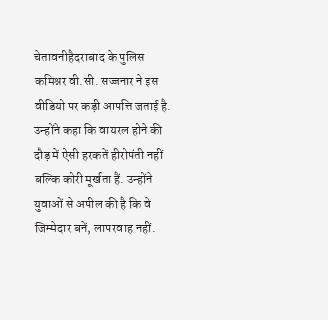चेतावनीहैदराबाद के पुलिस कमिश्नर वी.सी. सज्जनार ने इस वीडियो पर कड़ी आपत्ति जताई है. उन्होंने कहा कि वायरल होने की दौड़ में ऐसी हरकतें हीरोपंती नहीं बल्कि कोरी मूर्खता हैं. उन्होंने युवाओं से अपील की है कि वे जिम्मेदार बनें, लापरवाह नहीं.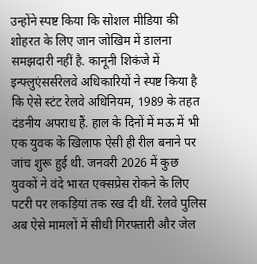उन्होंने स्पष्ट किया कि सोशल मीडिया की शोहरत के लिए जान जोखिम में डालना समझदारी नहीं है. कानूनी शिकंजे में इन्फ्लुएंसर्सरेलवे अधिकारियों ने स्पष्ट किया है कि ऐसे स्टंट रेलवे अधिनियम, 1989 के तहत दंडनीय अपराध हैं. हाल के दिनों में मऊ में भी एक युवक के खिलाफ ऐसी ही रील बनाने पर जांच शुरू हुई थी. जनवरी 2026 में कुछ युवकों ने वंदे भारत एक्सप्रेस रोकने के लिए पटरी पर लकड़ियां तक रख दी थीं. रेलवे पुलिस अब ऐसे मामलों में सीधी गिरफ्तारी और जेल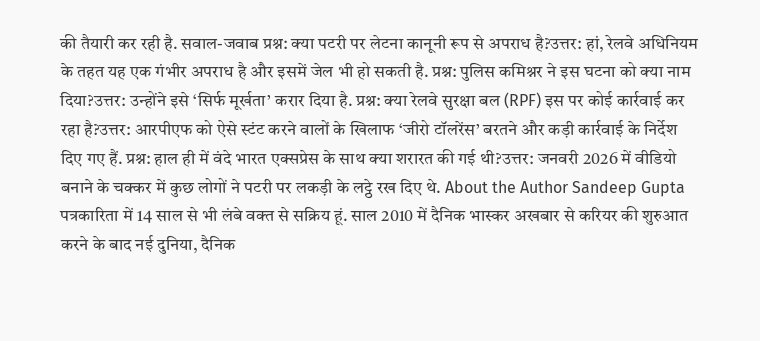की तैयारी कर रही है. सवाल-जवाब प्रश्न: क्या पटरी पर लेटना कानूनी रूप से अपराध है?उत्तर: हां, रेलवे अधिनियम के तहत यह एक गंभीर अपराध है और इसमें जेल भी हो सकती है. प्रश्न: पुलिस कमिश्नर ने इस घटना को क्या नाम दिया?उत्तर: उन्होंने इसे ‘सिर्फ मूर्खता’ करार दिया है. प्रश्न: क्या रेलवे सुरक्षा बल (RPF) इस पर कोई कार्रवाई कर रहा है?उत्तर: आरपीएफ को ऐसे स्टंट करने वालों के खिलाफ ‘जीरो टॉलरेंस’ बरतने और कड़ी कार्रवाई के निर्देश दिए गए हैं. प्रश्न: हाल ही में वंदे भारत एक्सप्रेस के साथ क्या शरारत की गई थी?उत्तर: जनवरी 2026 में वीडियो बनाने के चक्कर में कुछ लोगों ने पटरी पर लकड़ी के लट्ठे रख दिए थे. About the Author Sandeep Gupta पत्रकारिता में 14 साल से भी लंबे वक्त से सक्रिय हूं. साल 2010 में दैनिक भास्कर अखबार से करियर की शुरुआत करने के बाद नई दुनिया, दैनिक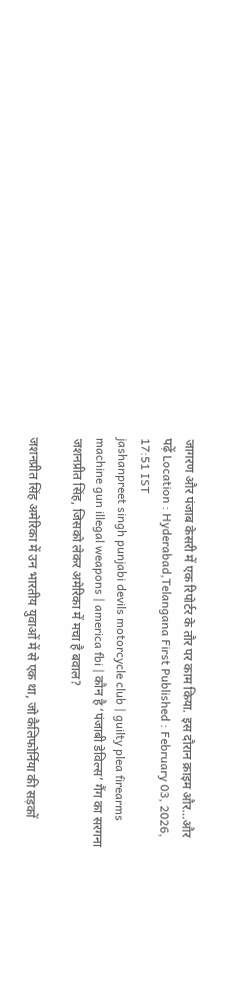जागरण और पंजाब केसरी में एक रिपोर्टर के तौर पर काम किया. इस दौरान क्राइम और…और पढ़ें Location : Hyderabad,Telangana First Published : February 03, 2026, 17:51 IST
jashanpreet singh punjabi devils motorcycle club | guilty plea firearms machine gun illegal weapons | america fbi | कौन है ‘पंजाबी डेविल्स’ गैंग का सरगना जशनप्रीत सिंह, जिसको लेकर अमेरिका में मचा है बवाल?

जशनप्रीत सिंह अमेरिका में उन भारतीय युवाओं में से एक था, जो कैलिफोर्निया की सड़कों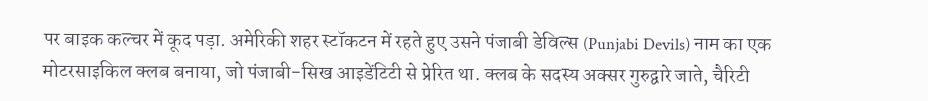पर बाइक कल्चर में कूद पड़ा. अमेरिकी शहर स्टॉकटन में रहते हुए उसने पंजाबी डेविल्स (Punjabi Devils) नाम का एक मोटरसाइकिल क्लब बनाया, जो पंजाबी-सिख आइडेंटिटी से प्रेरित था. क्लब के सदस्य अक्सर गुरुद्वारे जाते, चैरिटी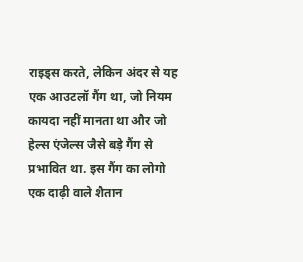राइड्स करते, लेकिन अंदर से यह एक आउटलॉ गैंग था, जो नियम कायदा नहीं मानता था और जो हेल्स एंजेल्स जैसे बड़े गैंग से प्रभावित था. इस गैंग का लोगो एक दाढ़ी वाले शैतान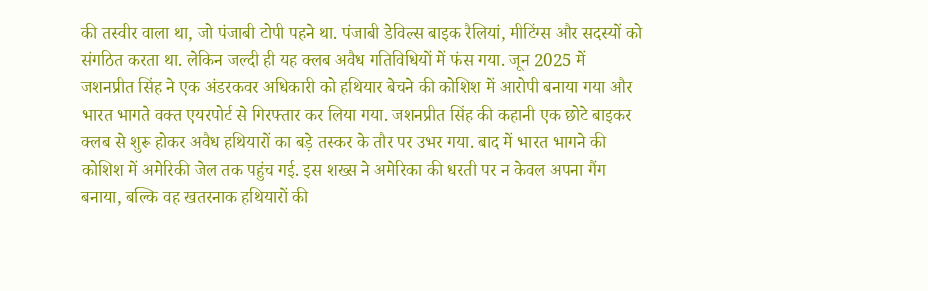की तस्वीर वाला था, जो पंजाबी टोपी पहने था. पंजाबी डेविल्स बाइक रैलियां, मीटिंग्स और सदस्यों को संगठित करता था. लेकिन जल्दी ही यह क्लब अवैध गतिविधियों में फंस गया. जून 2025 में जशनप्रीत सिंह ने एक अंडरकवर अधिकारी को हथियार बेचने की कोशिश में आरोपी बनाया गया और भारत भागते वक्त एयरपोर्ट से गिरफ्तार कर लिया गया. जशनप्रीत सिंह की कहानी एक छोटे बाइकर क्लब से शुरू होकर अवैध हथियारों का बड़े तस्कर के तौर पर उभर गया. बाद में भारत भागने की कोशिश में अमेरिकी जेल तक पहुंच गई. इस शख्स ने अमेरिका की धरती पर न केवल अपना गैंग बनाया, बल्कि वह खतरनाक हथियारों की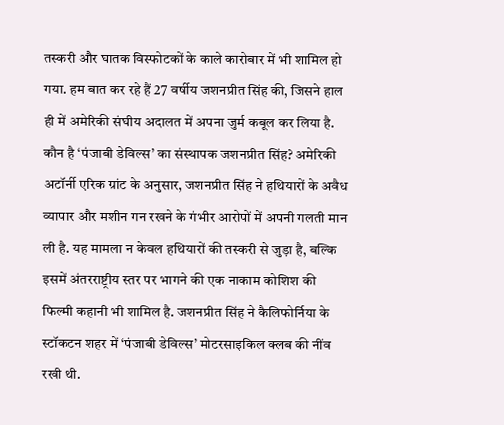तस्करी और घातक विस्फोटकों के काले कारोबार में भी शामिल हो गया. हम बात कर रहे हैं 27 वर्षीय जशनप्रीत सिंह की, जिसने हाल ही में अमेरिकी संघीय अदालत में अपना जुर्म कबूल कर लिया है. कौन है ‘पंजाबी डेविल्स’ का संस्थापक जशनप्रीत सिंह? अमेरिकी अटॉर्नी एरिक ग्रांट के अनुसार, जशनप्रीत सिंह ने हथियारों के अवैध व्यापार और मशीन गन रखने के गंभीर आरोपों में अपनी गलती मान ली है. यह मामला न केवल हथियारों की तस्करी से जुड़ा है, बल्कि इसमें अंतरराष्ट्रीय स्तर पर भागने की एक नाकाम कोशिश की फिल्मी कहानी भी शामिल है. जशनप्रीत सिंह ने कैलिफोर्निया के स्टॉकटन शहर में ‘पंजाबी डेविल्स’ मोटरसाइकिल क्लब की नींव रखी थी.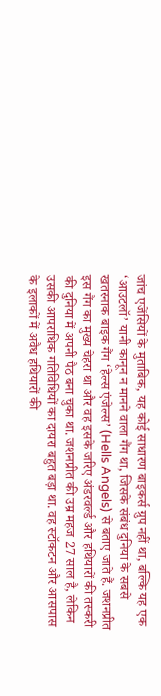जांच एजेंसियों के मुताबिक, यह कोई साधारण बाइकर्स ग्रुप नहीं था, बल्कि यह एक ‘आउटलॉ’ यानी कानून न मानने वाला गैंग था, जिसके संबंध दुनिया के सबसे खतरनाक बाइक गैंग ‘हेल्स एंजेल्स’ (Hells Angels) से बताए जाते हैं. जशनप्रीत इस गैंग का मुख्य चेहरा था और वह इसके जरिए अंडरवर्ल्ड और हथियारों की तस्करी की दुनिया में अपनी पैठ बना चुका था. जशनप्रीत की उम्र महज 27 साल है, लेकिन उसकी आपराधिक गतिविधियों का दायरा बहुत बड़ा था. वह स्टॉकटन और आसपास के इलाकों में अवैध हथियारों की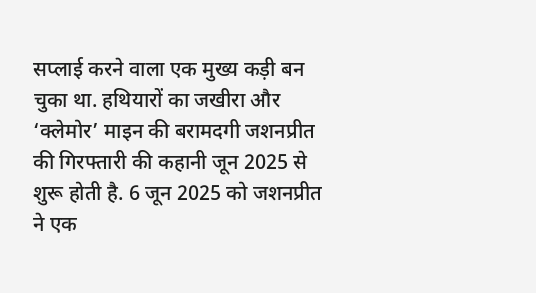सप्लाई करने वाला एक मुख्य कड़ी बन चुका था. हथियारों का जखीरा और ‘क्लेमोर’ माइन की बरामदगी जशनप्रीत की गिरफ्तारी की कहानी जून 2025 से शुरू होती है. 6 जून 2025 को जशनप्रीत ने एक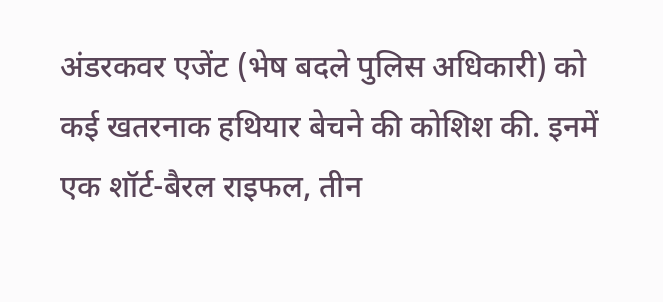अंडरकवर एजेंट (भेष बदले पुलिस अधिकारी) को कई खतरनाक हथियार बेचने की कोशिश की. इनमें एक शॉर्ट-बैरल राइफल, तीन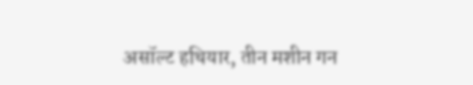असॉल्ट हथियार, तीन मशीन गन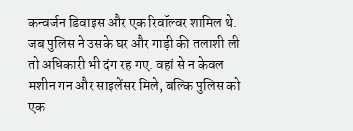कन्वर्जन डिवाइस और एक रिवॉल्वर शामिल थे. जब पुलिस ने उसके घर और गाड़ी की तलाशी ली तो अधिकारी भी दंग रह गए. वहां से न केवल मशीन गन और साइलेंसर मिले, बल्कि पुलिस को एक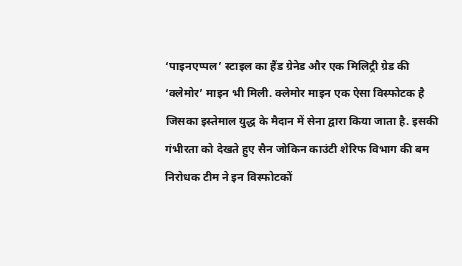‘पाइनएप्पल’ स्टाइल का हैंड ग्रेनेड और एक मिलिट्री ग्रेड की ‘क्लेमोर’ माइन भी मिली. क्लेमोर माइन एक ऐसा विस्फोटक है जिसका इस्तेमाल युद्ध के मैदान में सेना द्वारा किया जाता है. इसकी गंभीरता को देखते हुए सैन जोकिन काउंटी शेरिफ विभाग की बम निरोधक टीम ने इन विस्फोटकों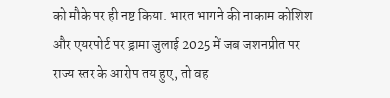को मौके पर ही नष्ट किया. भारत भागने की नाकाम कोशिश और एयरपोर्ट पर ड्रामा जुलाई 2025 में जब जशनप्रीत पर राज्य स्तर के आरोप तय हुए, तो वह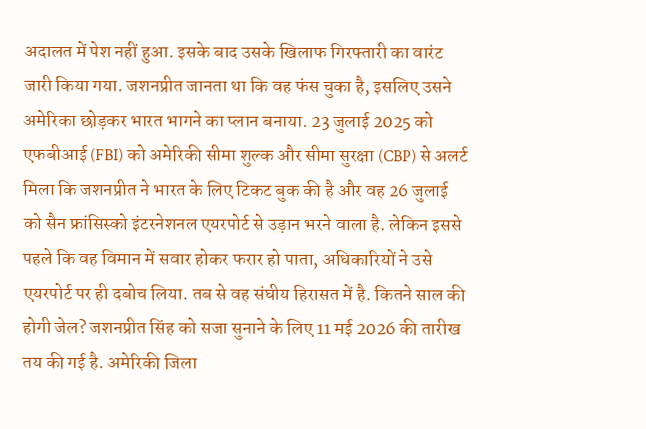अदालत में पेश नहीं हुआ. इसके बाद उसके खिलाफ गिरफ्तारी का वारंट जारी किया गया. जशनप्रीत जानता था कि वह फंस चुका है, इसलिए उसने अमेरिका छोड़कर भारत भागने का प्लान बनाया. 23 जुलाई 2025 को एफबीआई (FBI) को अमेरिकी सीमा शुल्क और सीमा सुरक्षा (CBP) से अलर्ट मिला कि जशनप्रीत ने भारत के लिए टिकट बुक की है और वह 26 जुलाई को सैन फ्रांसिस्को इंटरनेशनल एयरपोर्ट से उड़ान भरने वाला है. लेकिन इससे पहले कि वह विमान में सवार होकर फरार हो पाता, अधिकारियों ने उसे एयरपोर्ट पर ही दबोच लिया. तब से वह संघीय हिरासत में है. कितने साल की होगी जेल? जशनप्रीत सिंह को सजा सुनाने के लिए 11 मई 2026 की तारीख तय की गई है. अमेरिकी जिला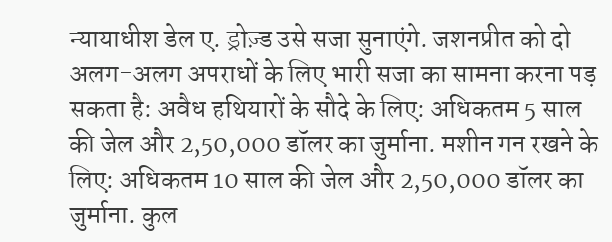न्यायाधीश डेल ए. ड्रोज़्ड उसे सजा सुनाएंगे. जशनप्रीत को दो अलग-अलग अपराधों के लिए भारी सजा का सामना करना पड़ सकता है: अवैध हथियारों के सौदे के लिए: अधिकतम 5 साल की जेल और 2,50,000 डॉलर का जुर्माना. मशीन गन रखने के लिए: अधिकतम 10 साल की जेल और 2,50,000 डॉलर का जुर्माना. कुल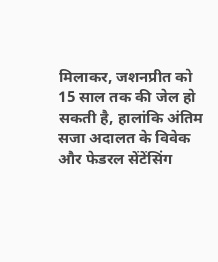मिलाकर, जशनप्रीत को 15 साल तक की जेल हो सकती है, हालांकि अंतिम सजा अदालत के विवेक और फेडरल सेंटेंसिंग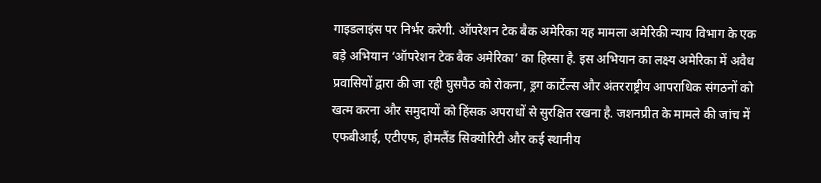गाइडलाइंस पर निर्भर करेगी. ऑपरेशन टेक बैक अमेरिका यह मामला अमेरिकी न्याय विभाग के एक बड़े अभियान ‘ऑपरेशन टेक बैक अमेरिका’ का हिस्सा है. इस अभियान का लक्ष्य अमेरिका में अवैध प्रवासियों द्वारा की जा रही घुसपैठ को रोकना, ड्रग कार्टेल्स और अंतरराष्ट्रीय आपराधिक संगठनों को खत्म करना और समुदायों को हिंसक अपराधों से सुरक्षित रखना है. जशनप्रीत के मामले की जांच में एफबीआई, एटीएफ, होमलैंड सिक्योरिटी और कई स्थानीय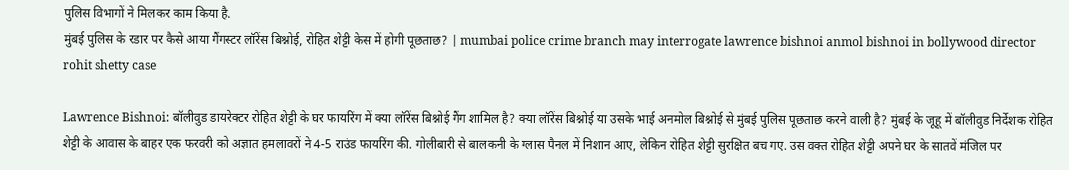पुलिस विभागों ने मिलकर काम किया है.
मुंबई पुलिस के रडार पर कैसे आया गैंगस्टर लॉरेंस बिश्नोई, रोहित शेट्टी केस में होगी पूछताछ? | mumbai police crime branch may interrogate lawrence bishnoi anmol bishnoi in bollywood director rohit shetty case

Lawrence Bishnoi: बॉलीवुड डायरेक्टर रोहित शेट्टी के घर फायरिंग में क्या लॉरेंस बिश्नोई गैंग शामिल है? क्या लॉरेंस बिश्नोई या उसके भाई अनमोल बिश्नोई से मुंबई पुलिस पूछताछ करने वाली है? मुंबई के जूहू में बॉलीवुड निर्देशक रोहित शेट्टी के आवास के बाहर एक फरवरी को अज्ञात हमलावरों ने 4-5 राउंड फायरिंग की. गोलीबारी से बालकनी के ग्लास पैनल में निशान आए, लेकिन रोहित शेट्टी सुरक्षित बच गए. उस वक्त रोहित शेट्टी अपने घर के सातवें मंजिल पर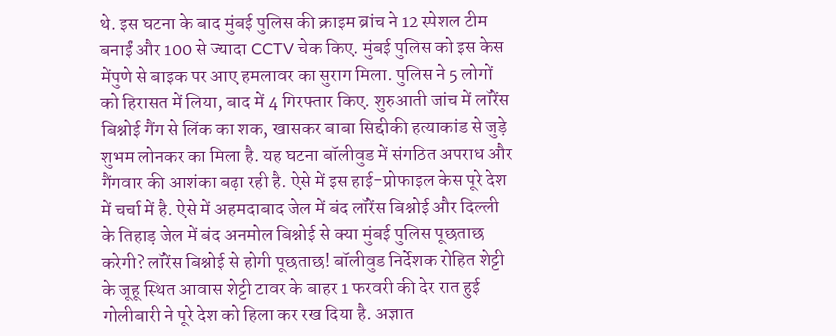थे. इस घटना के बाद मुंबई पुलिस की क्राइम ब्रांच ने 12 स्पेशल टीम बनाईं और 100 से ज्यादा CCTV चेक किए. मुंबई पुलिस को इस केस मेंपुणे से बाइक पर आए हमलावर का सुराग मिला. पुलिस ने 5 लोगों को हिरासत में लिया, बाद में 4 गिरफ्तार किए. शुरुआती जांच में लॉरेंस बिश्नोई गैंग से लिंक का शक, खासकर बाबा सिद्दीकी हत्याकांड से जुड़े शुभम लोनकर का मिला है. यह घटना बॉलीवुड में संगठित अपराध और गैंगवार की आशंका बढ़ा रही है. ऐसे में इस हाई-प्रोफाइल केस पूरे देश में चर्चा में है. ऐसे में अहमदाबाद जेल में बंद लॉरेंस बिश्नोई और दिल्ली के तिहाड़ जेल में बंद अनमोल बिश्नोई से क्या मुंबई पुलिस पूछताछ करेगी? लॉरेंस बिश्नोई से होगी पूछताछ! बॉलीवुड निर्देशक रोहित शेट्टी के जूहू स्थित आवास शेट्टी टावर के बाहर 1 फरवरी की देर रात हुई गोलीबारी ने पूरे देश को हिला कर रख दिया है. अज्ञात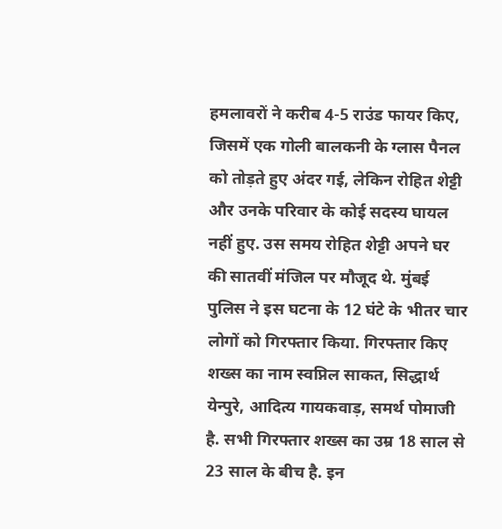हमलावरों ने करीब 4-5 राउंड फायर किए, जिसमें एक गोली बालकनी के ग्लास पैनल को तोड़ते हुए अंदर गई, लेकिन रोहित शेट्टी और उनके परिवार के कोई सदस्य घायल नहीं हुए. उस समय रोहित शेट्टी अपने घर की सातवीं मंजिल पर मौजूद थे. मुंबई पुलिस ने इस घटना के 12 घंटे के भीतर चार लोगों को गिरफ्तार किया. गिरफ्तार किए शख्स का नाम स्वप्निल साकत, सिद्धार्थ येन्पुरे, आदित्य गायकवाड़, समर्थ पोमाजी है. सभी गिरफ्तार शख्स का उम्र 18 साल से 23 साल के बीच है. इन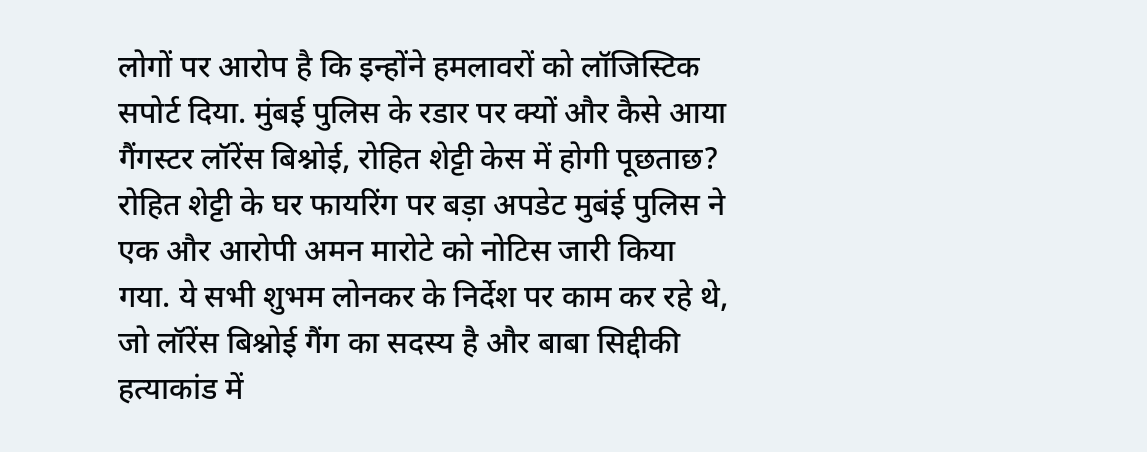लोगों पर आरोप है कि इन्होंने हमलावरों को लॉजिस्टिक सपोर्ट दिया. मुंबई पुलिस के रडार पर क्यों और कैसे आया गैंगस्टर लॉरेंस बिश्नोई, रोहित शेट्टी केस में होगी पूछताछ? रोहित शेट्टी के घर फायरिंग पर बड़ा अपडेट मुबंई पुलिस ने एक और आरोपी अमन मारोटे को नोटिस जारी किया गया. ये सभी शुभम लोनकर के निर्देश पर काम कर रहे थे, जो लॉरेंस बिश्नोई गैंग का सदस्य है और बाबा सिद्दीकी हत्याकांड में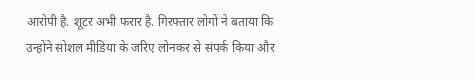आरोपी है. शूटर अभी फरार है. गिरफ्तार लोगों ने बताया कि उन्होंने सोशल मीडिया के जरिए लोनकर से संपर्क किया और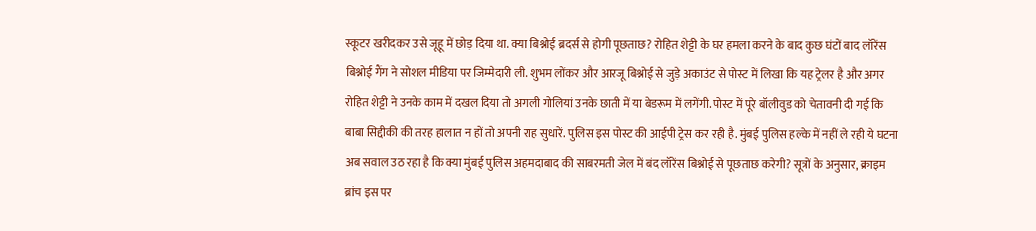स्कूटर खरीदकर उसे जूहू में छोड़ दिया था. क्या बिश्नोई ब्रदर्स से होगी पूछताछ? रोहित शेट्टी के घर हमला करने के बाद कुछ घंटों बाद लॉरेंस बिश्नोई गैंग ने सोशल मीडिया पर जिम्मेदारी ली. शुभम लोंकर और आरजू बिश्नोई से जुड़े अकाउंट से पोस्ट में लिखा कि यह ट्रेलर है और अगर रोहित शेट्टी ने उनके काम में दखल दिया तो अगली गोलियां उनके छाती में या बेडरूम में लगेंगी. पोस्ट में पूरे बॉलीवुड को चेतावनी दी गई कि बाबा सिद्दीकी की तरह हालात न हों तो अपनी राह सुधारें. पुलिस इस पोस्ट की आईपी ट्रेस कर रही है. मुंबई पुलिस हल्के में नहीं ले रही ये घटना अब सवाल उठ रहा है कि क्या मुंबई पुलिस अहमदाबाद की साबरमती जेल में बंद लॉरेंस बिश्नोई से पूछताछ करेगी? सूत्रों के अनुसार, क्राइम ब्रांच इस पर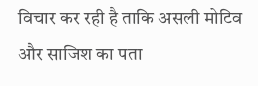विचार कर रही है ताकि असली मोटिव और साजिश का पता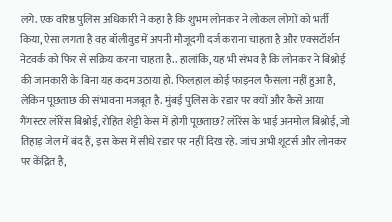लगे. एक वरिष्ठ पुलिस अधिकारी ने कहा है कि शुभम लोनकर ने लोकल लोगों को भर्ती किया, ऐसा लगता है वह बॉलीवुड में अपनी मौजूदगी दर्ज कराना चाहता है और एक्सटॉर्शन नेटवर्क को फिर से सक्रिय करना चाहता है.. हालांकि, यह भी संभव है कि लोनकर ने बिश्नोई की जानकारी के बिना यह कदम उठाया हो. फिलहाल कोई फाइनल फैसला नहीं हुआ है, लेकिन पूछताछ की संभावना मजबूत है. मुंबई पुलिस के रडार पर क्यों और कैसे आया गैंगस्टर लॉरेंस बिश्नोई, रोहित शेट्टी केस में होगी पूछताछ? लॉरेंस के भाई अनमोल बिश्नोई, जो तिहाड़ जेल में बंद हैं, इस केस में सीधे रडार पर नहीं दिख रहे. जांच अभी शूटर्स और लोनकर पर केंद्रित है,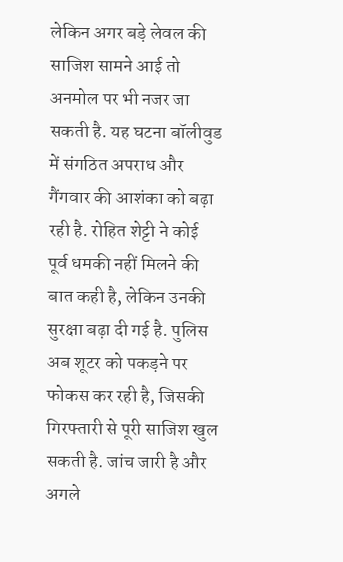लेकिन अगर बड़े लेवल की साजिश सामने आई तो अनमोल पर भी नजर जा सकती है. यह घटना बॉलीवुड में संगठित अपराध और गैंगवार की आशंका को बढ़ा रही है. रोहित शेट्टी ने कोई पूर्व धमकी नहीं मिलने की बात कही है, लेकिन उनकी सुरक्षा बढ़ा दी गई है. पुलिस अब शूटर को पकड़ने पर फोकस कर रही है, जिसकी गिरफ्तारी से पूरी साजिश खुल सकती है. जांच जारी है और अगले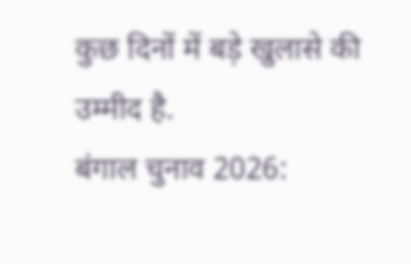कुछ दिनों में बड़े खुलासे की उम्मीद है.
बंगाल चुनाव 2026: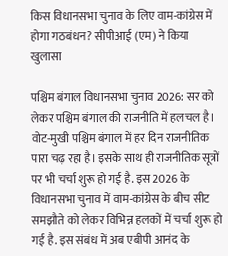किस विधानसभा चुनाव के लिए वाम-कांग्रेस में होगा गठबंधन? सीपीआई (एम) ने किया खुलासा

पश्चिम बंगाल विधानसभा चुनाव 2026: सर को लेकर पश्चिम बंगाल की राजनीति में हलचल है। वोट-मुखी पश्चिम बंगाल में हर दिन राजनीतिक पारा चढ़ रहा है। इसके साथ ही राजनीतिक सूत्रों पर भी चर्चा शुरू हो गई है. इस 2026 के विधानसभा चुनाव में वाम-कांग्रेस के बीच सीट समझौते को लेकर विभिन्न हलकों में चर्चा शुरू हो गई है. इस संबंध में अब एबीपी आनंद के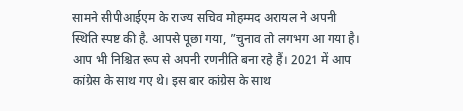सामने सीपीआईएम के राज्य सचिव मोहम्मद अरायल ने अपनी स्थिति स्पष्ट की है. आपसे पूछा गया, ”चुनाव तो लगभग आ गया है। आप भी निश्चित रूप से अपनी रणनीति बना रहे हैं। 2021 में आप कांग्रेस के साथ गए थे। इस बार कांग्रेस के साथ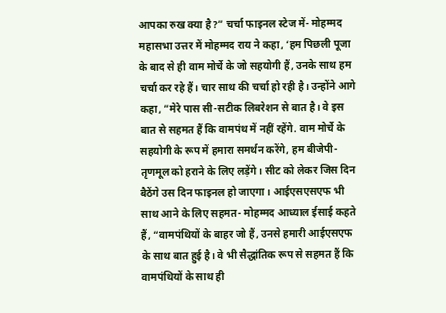आपका रुख क्या है?” चर्चा फाइनल स्टेज में- मोहम्मद महासभा उत्तर में मोहम्मद राय ने कहा, ‘हम पिछली पूजा के बाद से ही वाम मोर्चे के जो सहयोगी हैं, उनके साथ हम चर्चा कर रहे हैं। चार साथ की चर्चा हो रही है। उन्होंने आगे कहा, ”मेरे पास सी-सटीक लिबरेशन से बात है। वे इस बात से सहमत हैं कि वामपंथ में नहीं रहेंगे. वाम मोर्चे के सहयोगी के रूप में हमारा समर्थन करेंगे, हम बीजेपी-तृणमूल को हराने के लिए लड़ेंगे। सीट को लेकर जिस दिन बैठेंगे उस दिन फाइनल हो जाएगा। आईएसएसएफ भी साथ आने के लिए सहमत- मोहम्मद आध्याल ईसाई कहते हैं, “वामपंथियों के बाहर जो हैं, उनसे हमारी आईएसएफ के साथ बात हुई है। वे भी सैद्धांतिक रूप से सहमत हैं कि वामपंथियों के साथ ही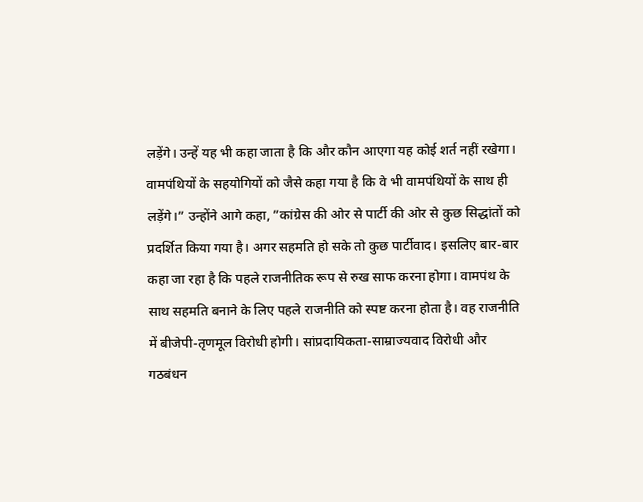लड़ेंगे। उन्हें यह भी कहा जाता है कि और कौन आएगा यह कोई शर्त नहीं रखेगा। वामपंथियों के सहयोगियों को जैसे कहा गया है कि वे भी वामपंथियों के साथ ही लड़ेंगे।” उन्होंने आगे कहा, ”कांग्रेस की ओर से पार्टी की ओर से कुछ सिद्धांतों को प्रदर्शित किया गया है। अगर सहमति हो सके तो कुछ पार्टीवाद। इसलिए बार-बार कहा जा रहा है कि पहले राजनीतिक रूप से रुख साफ करना होगा। वामपंथ के साथ सहमति बनाने के लिए पहले राजनीति को स्पष्ट करना होता है। वह राजनीति में बीजेपी-तृणमूल विरोधी होगी। सांप्रदायिकता-साम्राज्यवाद विरोधी और गठबंधन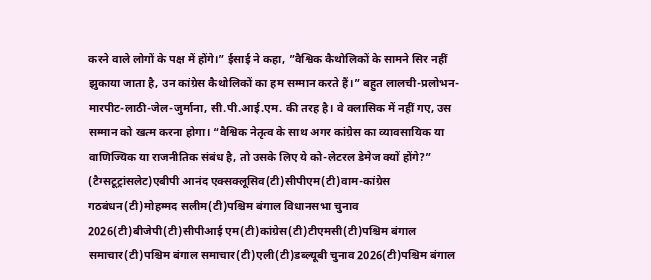करने वाले लोगों के पक्ष में होंगे।” ईसाई ने कहा, ”वैश्विक कैथोलिकों के सामने सिर नहीं झुकाया जाता है, उन कांग्रेस कैथोलिकों का हम सम्मान करते हैं।” बहुत लालची-प्रलोभन-मारपीट-लाठी-जेल-जुर्माना, सी.पी.आई.एम. की तरह है। वे क्लासिक में नहीं गए, उस सम्मान को खत्म करना होगा। “वैश्विक नेतृत्व के साथ अगर कांग्रेस का व्यावसायिक या वाणिज्यिक या राजनीतिक संबंध है, तो उसके लिए ये को-लेटरल डेमेज क्यों होंगे?” (टैग्सटूट्रांसलेट)एबीपी आनंद एक्सक्लूसिव(टी)सीपीएम(टी)वाम-कांग्रेस गठबंधन(टी)मोहम्मद सलीम(टी)पश्चिम बंगाल विधानसभा चुनाव 2026(टी)बीजेपी(टी)सीपीआई एम(टी)कांग्रेस(टी)टीएमसी(टी)पश्चिम बंगाल समाचार(टी)पश्चिम बंगाल समाचार(टी)एली(टी)डब्ल्यूबी चुनाव 2026(टी)पश्चिम बंगाल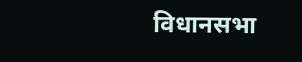विधानसभा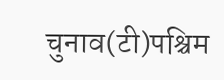चुनाव(टी)पश्चिम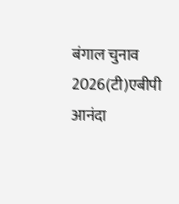बंगाल चुनाव 2026(टी)एबीपी आनंदा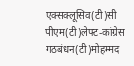एक्सक्लूसिव(टी)सी पीएम(टी)लेफ्ट-कांग्रेस गठबंधन(टी)मोहम्मद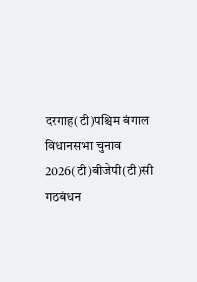दरगाह(टी)पश्चिम बंगाल विधानसभा चुनाव 2026(टी)बीजेपी(टी)सी गठबंधन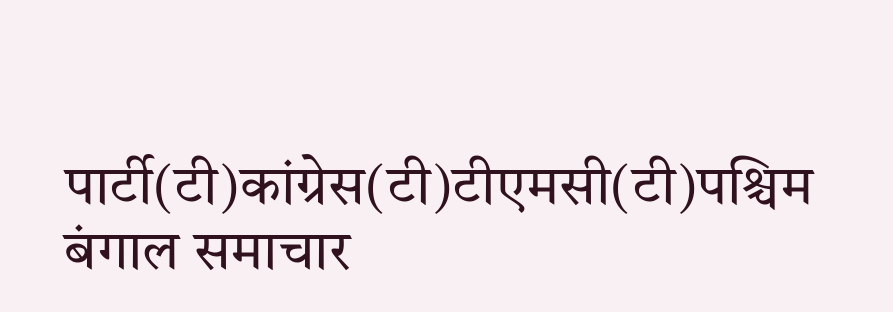पार्टी(टी)कांग्रेस(टी)टीएमसी(टी)पश्चिम बंगाल समाचार